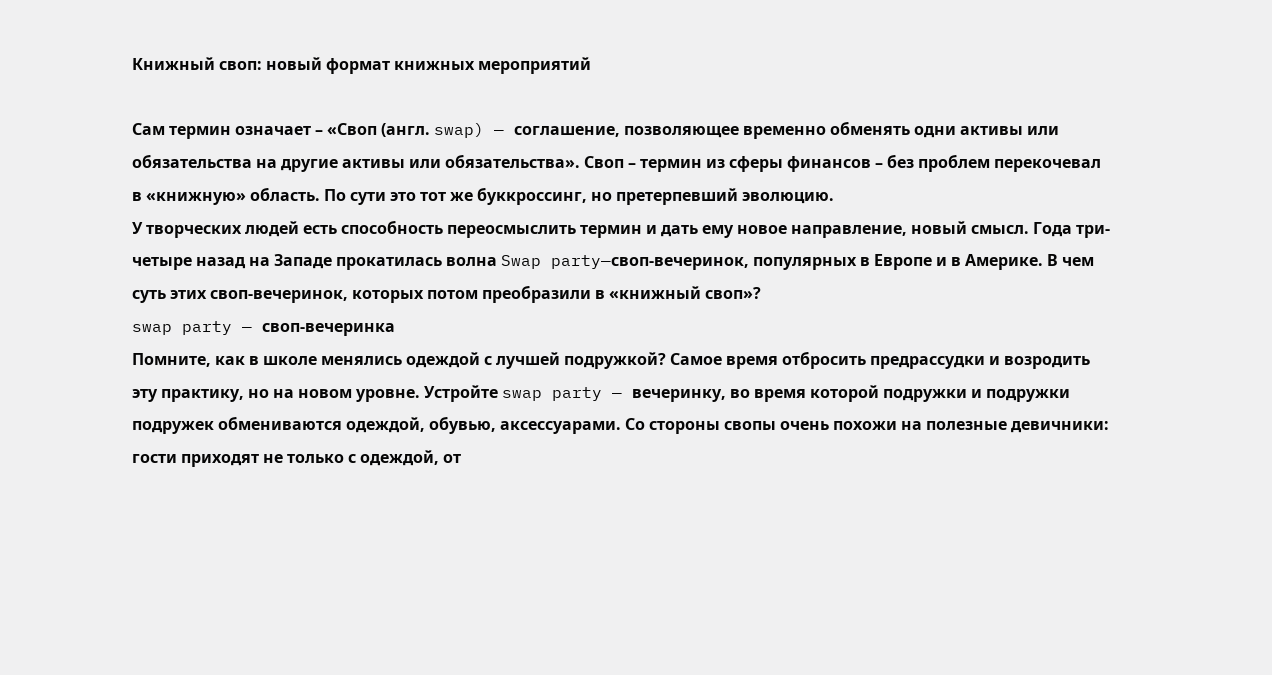Книжный своп: новый формат книжных мероприятий

Сам термин означает – «Своп (англ. swap) — соглашение, позволяющее временно обменять одни активы или обязательства на другие активы или обязательства». Своп – термин из сферы финансов – без проблем перекочевал в «книжную» область. По сути это тот же буккроссинг, но претерпевший эволюцию.
У творческих людей есть способность переосмыслить термин и дать ему новое направление, новый смысл. Года три-четыре назад на Западе прокатилась волна Swap party—своп-вечеринок, популярных в Европе и в Америке. В чем суть этих своп-вечеринок, которых потом преобразили в «книжный своп»?
swap party — своп-вечеринка
Помните, как в школе менялись одеждой с лучшей подружкой? Самое время отбросить предрассудки и возродить эту практику, но на новом уровне. Устройте swap party — вечеринку, во время которой подружки и подружки подружек обмениваются одеждой, обувью, аксессуарами. Со стороны свопы очень похожи на полезные девичники: гости приходят не только с одеждой, от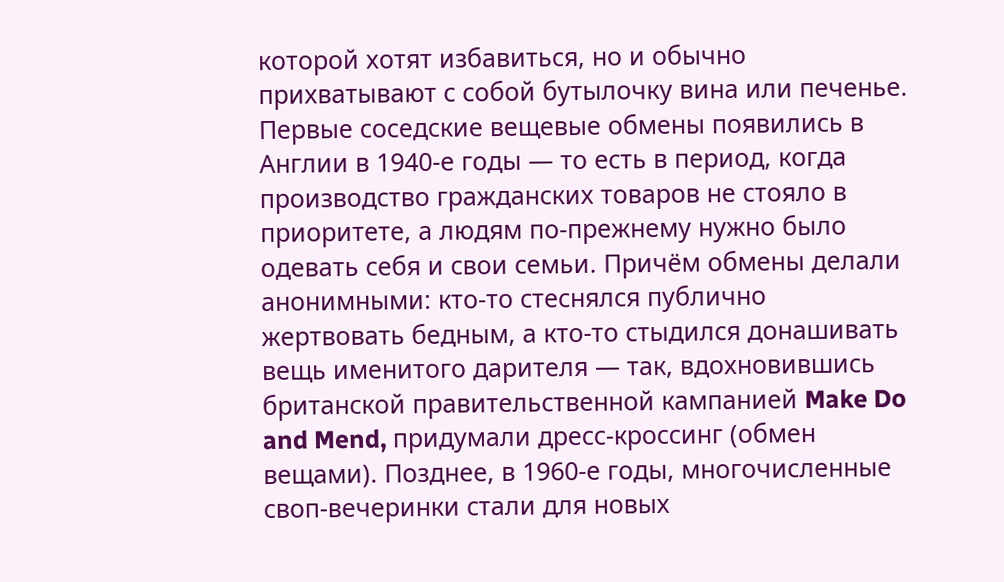которой хотят избавиться, но и обычно прихватывают с собой бутылочку вина или печенье.
Первые соседские вещевые обмены появились в Англии в 1940-е годы — то есть в период, когда производство гражданских товаров не стояло в приоритете, а людям по-прежнему нужно было одевать себя и свои семьи. Причём обмены делали анонимными: кто-то стеснялся публично жертвовать бедным, а кто-то стыдился донашивать вещь именитого дарителя — так, вдохновившись британской правительственной кампанией Make Do and Mend, придумали дресс-кроссинг (обмен вещами). Позднее, в 1960-е годы, многочисленные своп-вечеринки стали для новых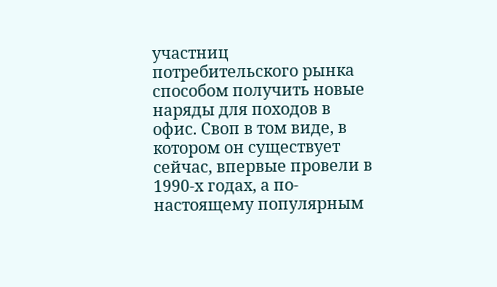участниц потребительского рынка способом получить новые наряды для походов в офис. Своп в том виде, в котором он существует сейчас, впервые провели в 1990-х годах, а по-настоящему популярным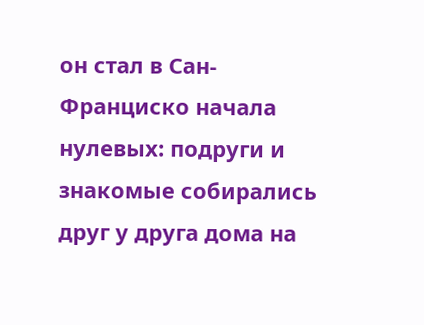он стал в Сан-Франциско начала нулевых: подруги и знакомые собирались друг у друга дома на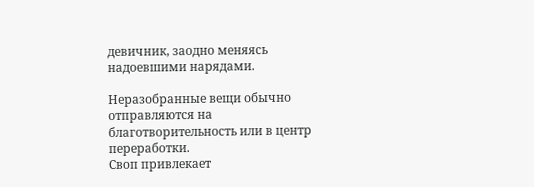девичник, заодно меняясь надоевшими нарядами.

Неразобранные вещи обычно отправляются на благотворительность или в центр переработки.
Своп привлекает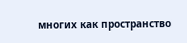многих как пространство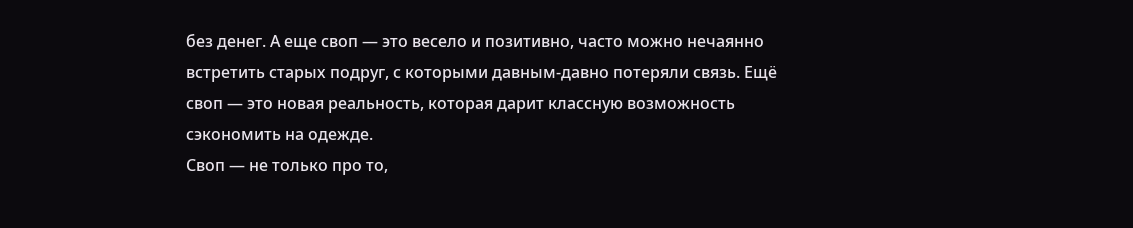без денег. А еще своп — это весело и позитивно, часто можно нечаянно встретить старых подруг, с которыми давным-давно потеряли связь. Ещё своп — это новая реальность, которая дарит классную возможность сэкономить на одежде.
Своп — не только про то,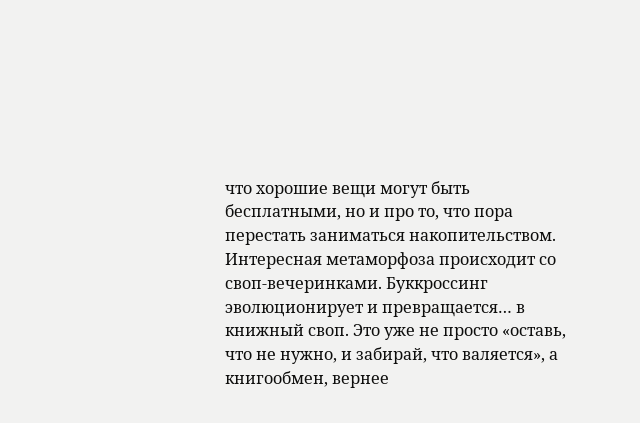что хорошие вещи могут быть бесплатными, но и про то, что пора перестать заниматься накопительством.
Интересная метаморфоза происходит со своп-вечеринками. Буккроссинг эволюционирует и превращается… в книжный своп. Это уже не просто «оставь, что не нужно, и забирай, что валяется», а книгообмен, вернее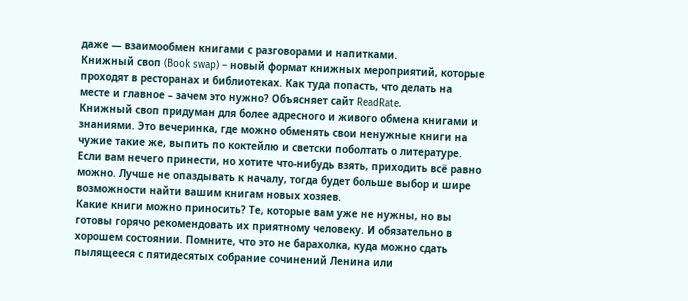даже — взаимообмен книгами с разговорами и напитками.
Книжный своп (Book swap) – новый формат книжных мероприятий, которые проходят в ресторанах и библиотеках. Как туда попасть, что делать на месте и главное – зачем это нужно? Объясняет сайт ReadRate.
Книжный своп придуман для более адресного и живого обмена книгами и знаниями. Это вечеринка, где можно обменять свои ненужные книги на чужие такие же, выпить по коктейлю и светски поболтать о литературе. Если вам нечего принести, но хотите что-нибудь взять, приходить всё равно можно. Лучше не опаздывать к началу, тогда будет больше выбор и шире возможности найти вашим книгам новых хозяев.
Какие книги можно приносить? Те, которые вам уже не нужны, но вы готовы горячо рекомендовать их приятному человеку. И обязательно в хорошем состоянии. Помните, что это не барахолка, куда можно сдать пылящееся с пятидесятых собрание сочинений Ленина или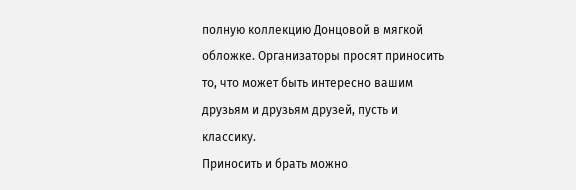полную коллекцию Донцовой в мягкой обложке. Организаторы просят приносить то, что может быть интересно вашим друзьям и друзьям друзей, пусть и классику.
Приносить и брать можно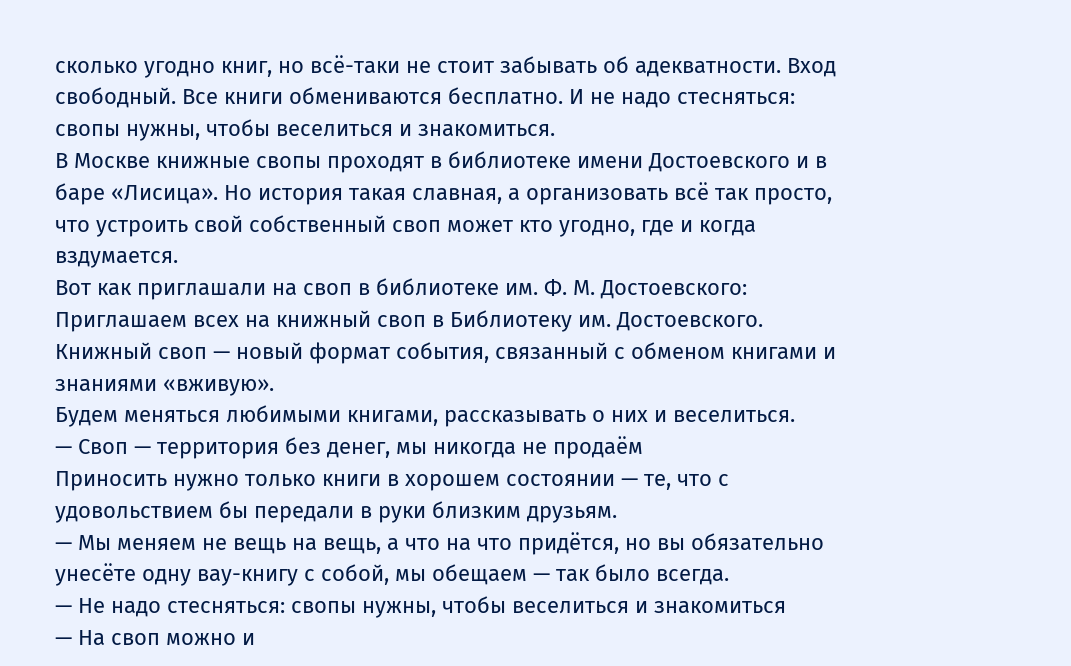сколько угодно книг, но всё-таки не стоит забывать об адекватности. Вход свободный. Все книги обмениваются бесплатно. И не надо стесняться: свопы нужны, чтобы веселиться и знакомиться.
В Москве книжные свопы проходят в библиотеке имени Достоевского и в баре «Лисица». Но история такая славная, а организовать всё так просто, что устроить свой собственный своп может кто угодно, где и когда вздумается.
Вот как приглашали на своп в библиотеке им. Ф. М. Достоевского:
Приглашаем всех на книжный своп в Библиотеку им. Достоевского. Книжный своп — новый формат события, связанный с обменом книгами и знаниями «вживую».
Будем меняться любимыми книгами, рассказывать о них и веселиться.
— Своп — территория без денег, мы никогда не продаём
Приносить нужно только книги в хорошем состоянии — те, что с удовольствием бы передали в руки близким друзьям.
— Мы меняем не вещь на вещь, а что на что придётся, но вы обязательно унесёте одну вау-книгу с собой, мы обещаем — так было всегда.
— Не надо стесняться: свопы нужны, чтобы веселиться и знакомиться
— На своп можно и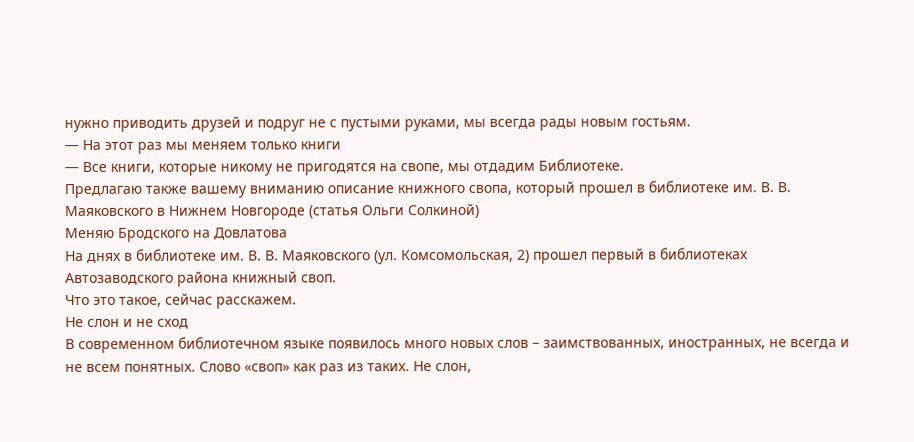нужно приводить друзей и подруг не с пустыми руками, мы всегда рады новым гостьям.
— На этот раз мы меняем только книги
— Все книги, которые никому не пригодятся на свопе, мы отдадим Библиотеке.
Предлагаю также вашему вниманию описание книжного свопа, который прошел в библиотеке им. В. В. Маяковского в Нижнем Новгороде (статья Ольги Солкиной)
Меняю Бродского на Довлатова
На днях в библиотеке им. В. В. Маяковского (ул. Комсомольская, 2) прошел первый в библиотеках Автозаводского района книжный своп.
Что это такое, сейчас расскажем.
Не слон и не сход
В современном библиотечном языке появилось много новых слов – заимствованных, иностранных, не всегда и не всем понятных. Слово «своп» как раз из таких. Не слон,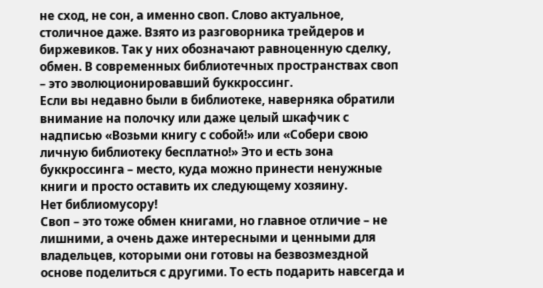не сход, не сон, а именно своп. Слово актуальное, столичное даже. Взято из разговорника трейдеров и биржевиков. Так у них обозначают равноценную сделку, обмен. В современных библиотечных пространствах своп – это эволюционировавший буккроссинг.
Если вы недавно были в библиотеке, наверняка обратили внимание на полочку или даже целый шкафчик с надписью «Возьми книгу с собой!» или «Собери свою личную библиотеку бесплатно!» Это и есть зона буккроссинга – место, куда можно принести ненужные книги и просто оставить их следующему хозяину.
Нет библиомусору!
Своп – это тоже обмен книгами, но главное отличие – не лишними, а очень даже интересными и ценными для владельцев, которыми они готовы на безвозмездной основе поделиться с другими. То есть подарить навсегда и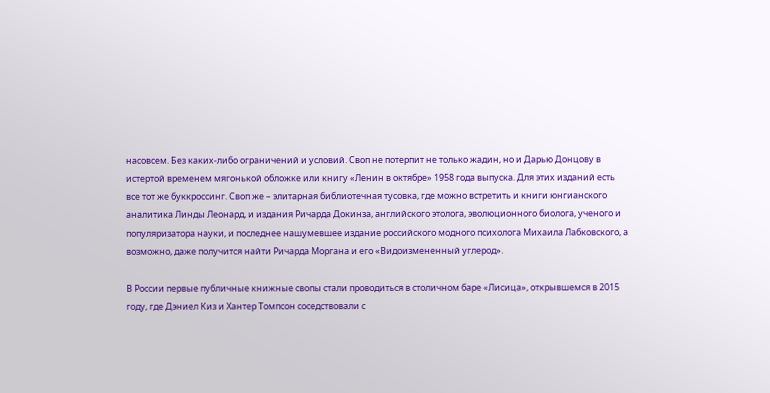насовсем. Без каких-либо ограничений и условий. Своп не потерпит не только жадин, но и Дарью Донцову в истертой временем мягонькой обложке или книгу «Ленин в октябре» 1958 года выпуска. Для этих изданий есть все тот же буккроссинг. Своп же – элитарная библиотечная тусовка, где можно встретить и книги юнгианского аналитика Линды Леонард, и издания Ричарда Докинза, английского этолога, эволюционного биолога, ученого и популяризатора науки, и последнее нашумевшее издание российского модного психолога Михаила Лабковского, а возможно, даже получится найти Ричарда Моргана и его «Видоизмененный углерод».

В России первые публичные книжные свопы стали проводиться в столичном баре «Лисица», открывшемся в 2015 году, где Дэниел Киз и Хантер Томпсон соседствовали с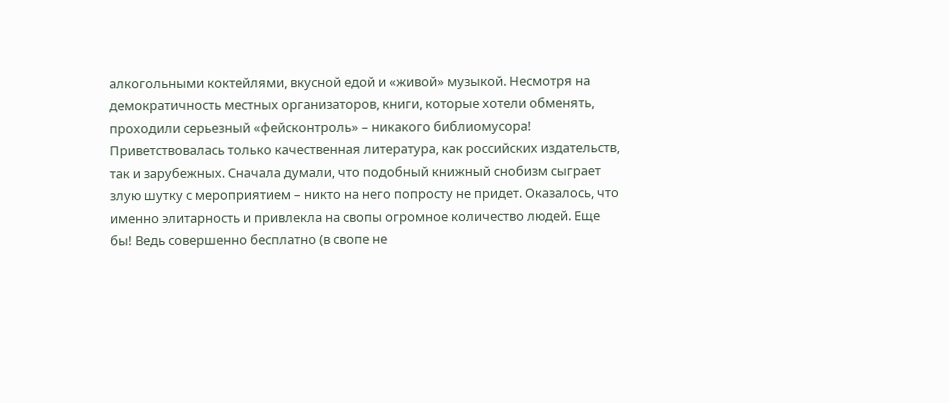алкогольными коктейлями, вкусной едой и «живой» музыкой. Несмотря на демократичность местных организаторов, книги, которые хотели обменять, проходили серьезный «фейсконтроль» – никакого библиомусора! Приветствовалась только качественная литература, как российских издательств, так и зарубежных. Сначала думали, что подобный книжный снобизм сыграет злую шутку с мероприятием – никто на него попросту не придет. Оказалось, что именно элитарность и привлекла на свопы огромное количество людей. Еще бы! Ведь совершенно бесплатно (в свопе не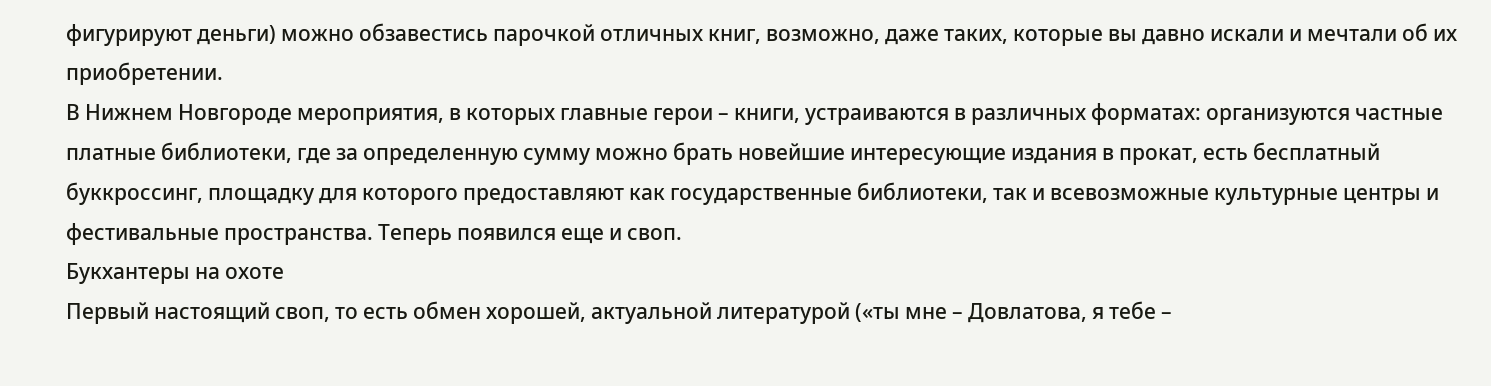фигурируют деньги) можно обзавестись парочкой отличных книг, возможно, даже таких, которые вы давно искали и мечтали об их приобретении.
В Нижнем Новгороде мероприятия, в которых главные герои – книги, устраиваются в различных форматах: организуются частные платные библиотеки, где за определенную сумму можно брать новейшие интересующие издания в прокат, есть бесплатный буккроссинг, площадку для которого предоставляют как государственные библиотеки, так и всевозможные культурные центры и фестивальные пространства. Теперь появился еще и своп.
Букхантеры на охоте
Первый настоящий своп, то есть обмен хорошей, актуальной литературой («ты мне – Довлатова, я тебе –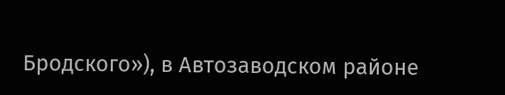Бродского»), в Автозаводском районе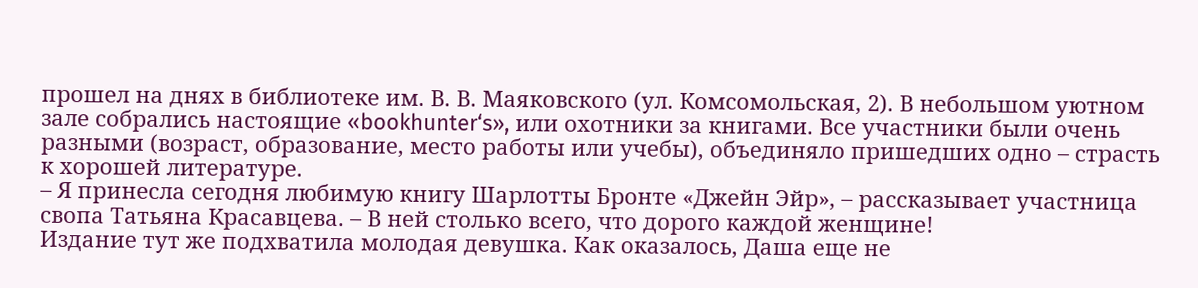прошел на днях в библиотеке им. В. В. Маяковского (ул. Комсомольская, 2). В небольшом уютном зале собрались настоящие «bookhunter‘s», или охотники за книгами. Все участники были очень разными (возраст, образование, место работы или учебы), объединяло пришедших одно – страсть к хорошей литературе.
– Я принесла сегодня любимую книгу Шарлотты Бронте «Джейн Эйр», – рассказывает участница свопа Татьяна Красавцева. – В ней столько всего, что дорого каждой женщине!
Издание тут же подхватила молодая девушка. Как оказалось, Даша еще не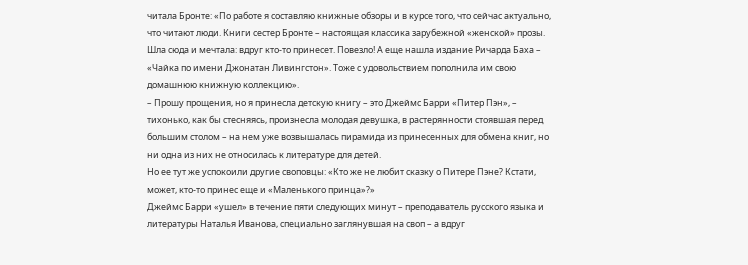читала Бронте: «По работе я составляю книжные обзоры и в курсе того, что сейчас актуально, что читают люди. Книги сестер Бронте – настоящая классика зарубежной «женской» прозы. Шла сюда и мечтала: вдруг кто-то принесет. Повезло! А еще нашла издание Ричарда Баха – «Чайка по имени Джонатан Ливингстон». Тоже с удовольствием пополнила им свою домашнюю книжную коллекцию».
– Прошу прощения, но я принесла детскую книгу – это Джеймс Барри «Питер Пэн», – тихонько, как бы стесняясь, произнесла молодая девушка, в растерянности стоявшая перед большим столом – на нем уже возвышалась пирамида из принесенных для обмена книг, но ни одна из них не относилась к литературе для детей.
Но ее тут же успокоили другие своповцы: «Кто же не любит сказку о Питере Пэне? Кстати, может, кто-то принес еще и «Маленького принца»?»
Джеймс Барри «ушел» в течение пяти следующих минут – преподаватель русского языка и литературы Наталья Иванова, специально заглянувшая на своп – а вдруг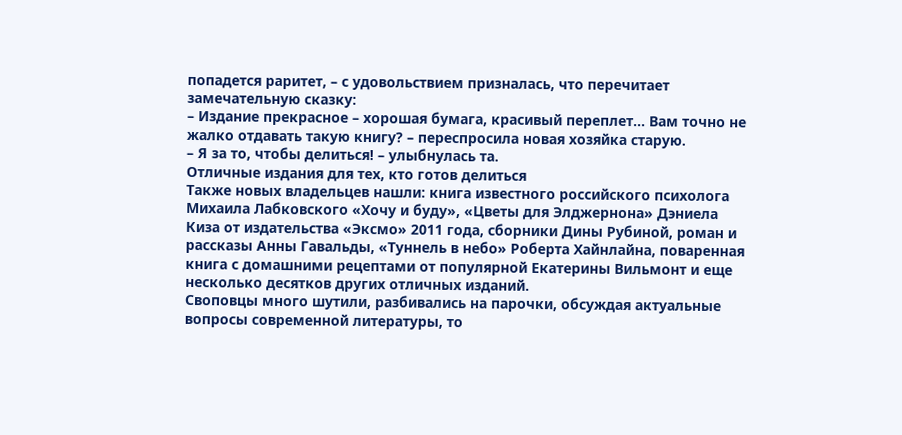попадется раритет, – с удовольствием призналась, что перечитает замечательную сказку:
– Издание прекрасное – хорошая бумага, красивый переплет… Вам точно не жалко отдавать такую книгу? – переспросила новая хозяйка старую.
– Я за то, чтобы делиться! – улыбнулась та.
Отличные издания для тех, кто готов делиться
Также новых владельцев нашли: книга известного российского психолога Михаила Лабковского «Хочу и буду», «Цветы для Элджернона» Дэниела Киза от издательства «Эксмо» 2011 года, сборники Дины Рубиной, роман и рассказы Анны Гавальды, «Туннель в небо» Роберта Хайнлайна, поваренная книга с домашними рецептами от популярной Екатерины Вильмонт и еще несколько десятков других отличных изданий.
Своповцы много шутили, разбивались на парочки, обсуждая актуальные вопросы современной литературы, то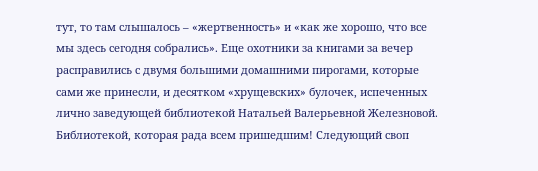тут, то там слышалось – «жертвенность» и «как же хорошо, что все мы здесь сегодня собрались». Еще охотники за книгами за вечер расправились с двумя большими домашними пирогами, которые сами же принесли, и десятком «хрущевских» булочек, испеченных лично заведующей библиотекой Натальей Валерьевной Железновой. Библиотекой, которая рада всем пришедшим! Следующий своп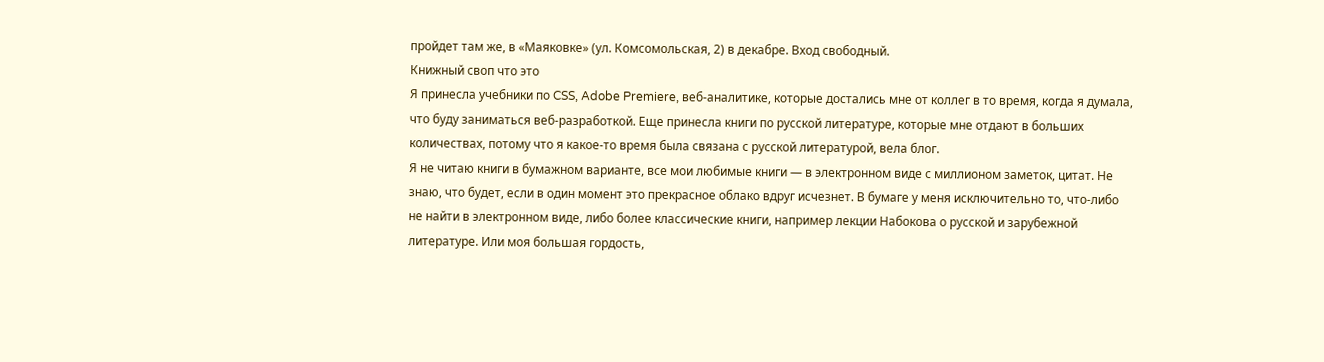пройдет там же, в «Маяковке» (ул. Комсомольская, 2) в декабре. Вход свободный.
Книжный своп что это
Я принесла учебники по CSS, Adobe Premiere, веб-аналитике, которые достались мне от коллег в то время, когда я думала, что буду заниматься веб-разработкой. Еще принесла книги по русской литературе, которые мне отдают в больших количествах, потому что я какое-то время была связана с русской литературой, вела блог.
Я не читаю книги в бумажном варианте, все мои любимые книги — в электронном виде с миллионом заметок, цитат. Не знаю, что будет, если в один момент это прекрасное облако вдруг исчезнет. В бумаге у меня исключительно то, что-либо не найти в электронном виде, либо более классические книги, например лекции Набокова о русской и зарубежной литературе. Или моя большая гордость,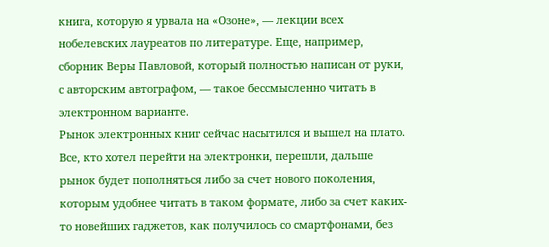книга, которую я урвала на «Озоне», — лекции всех нобелевских лауреатов по литературе. Еще, например, сборник Веры Павловой, который полностью написан от руки, с авторским автографом, — такое бессмысленно читать в электронном варианте.
Рынок электронных книг сейчас насытился и вышел на плато. Все, кто хотел перейти на электронки, перешли, дальше рынок будет пополняться либо за счет нового поколения, которым удобнее читать в таком формате, либо за счет каких-то новейших гаджетов, как получилось со смартфонами, без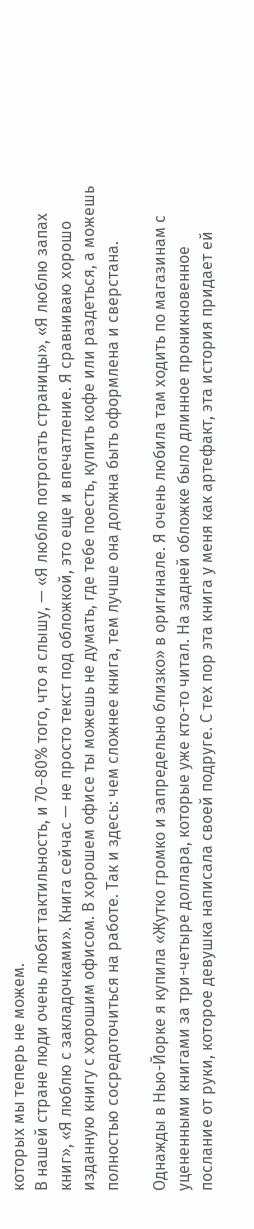которых мы теперь не можем.
В нашей стране люди очень любят тактильность, и 70−80% того, что я слышу, — «Я люблю потрогать страницы», «Я люблю запах книг», «Я люблю с закладочками». Книга сейчас — не просто текст под обложкой, это еще и впечатление. Я сравниваю хорошо изданную книгу с хорошим офисом. В хорошем офисе ты можешь не думать, где тебе поесть, купить кофе или раздеться, а можешь полностью сосредоточиться на работе. Так и здесь: чем сложнее книга, тем лучше она должна быть оформлена и сверстана.

Однажды в Нью-Йорке я купила «Жутко громко и запредельно близко» в оригинале. Я очень любила там ходить по магазинам с уцененными книгами за три-четыре доллара, которые уже кто-то читал. На задней обложке было длинное проникновенное послание от руки, которое девушка написала своей подруге. С тех пор эта книга у меня как артефакт, эта история придает ей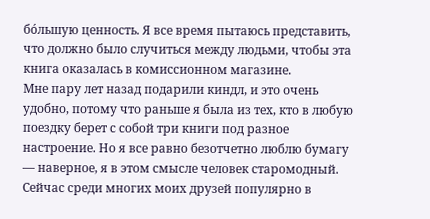бóльшую ценность. Я все время пытаюсь представить, что должно было случиться между людьми, чтобы эта книга оказалась в комиссионном магазине.
Мне пару лет назад подарили киндл, и это очень удобно, потому что раньше я была из тех, кто в любую поездку берет с собой три книги под разное настроение. Но я все равно безотчетно люблю бумагу — наверное, я в этом смысле человек старомодный. Сейчас среди многих моих друзей популярно в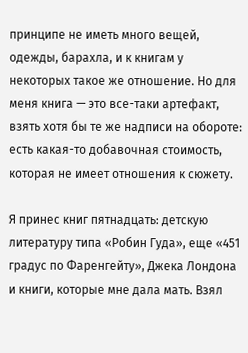принципе не иметь много вещей, одежды, барахла, и к книгам у некоторых такое же отношение. Но для меня книга — это все-таки артефакт, взять хотя бы те же надписи на обороте: есть какая-то добавочная стоимость, которая не имеет отношения к сюжету.

Я принес книг пятнадцать: детскую литературу типа «Робин Гуда», еще «451 градус по Фаренгейту», Джека Лондона и книги, которые мне дала мать. Взял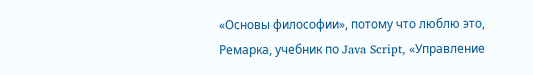«Основы философии», потому что люблю это, Ремарка, учебник по Java Script, «Управление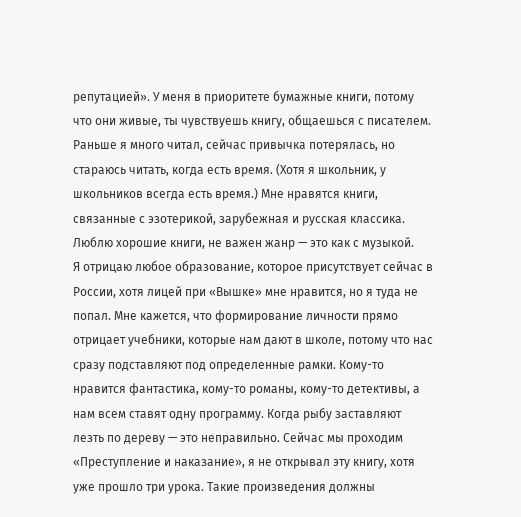репутацией». У меня в приоритете бумажные книги, потому что они живые, ты чувствуешь книгу, общаешься с писателем. Раньше я много читал, сейчас привычка потерялась, но стараюсь читать, когда есть время. (Хотя я школьник, у школьников всегда есть время.) Мне нравятся книги, связанные с эзотерикой, зарубежная и русская классика. Люблю хорошие книги, не важен жанр — это как с музыкой.
Я отрицаю любое образование, которое присутствует сейчас в России, хотя лицей при «Вышке» мне нравится, но я туда не попал. Мне кажется, что формирование личности прямо отрицает учебники, которые нам дают в школе, потому что нас сразу подставляют под определенные рамки. Кому-то нравится фантастика, кому-то романы, кому-то детективы, а нам всем ставят одну программу. Когда рыбу заставляют лезть по дереву — это неправильно. Сейчас мы проходим «Преступление и наказание», я не открывал эту книгу, хотя уже прошло три урока. Такие произведения должны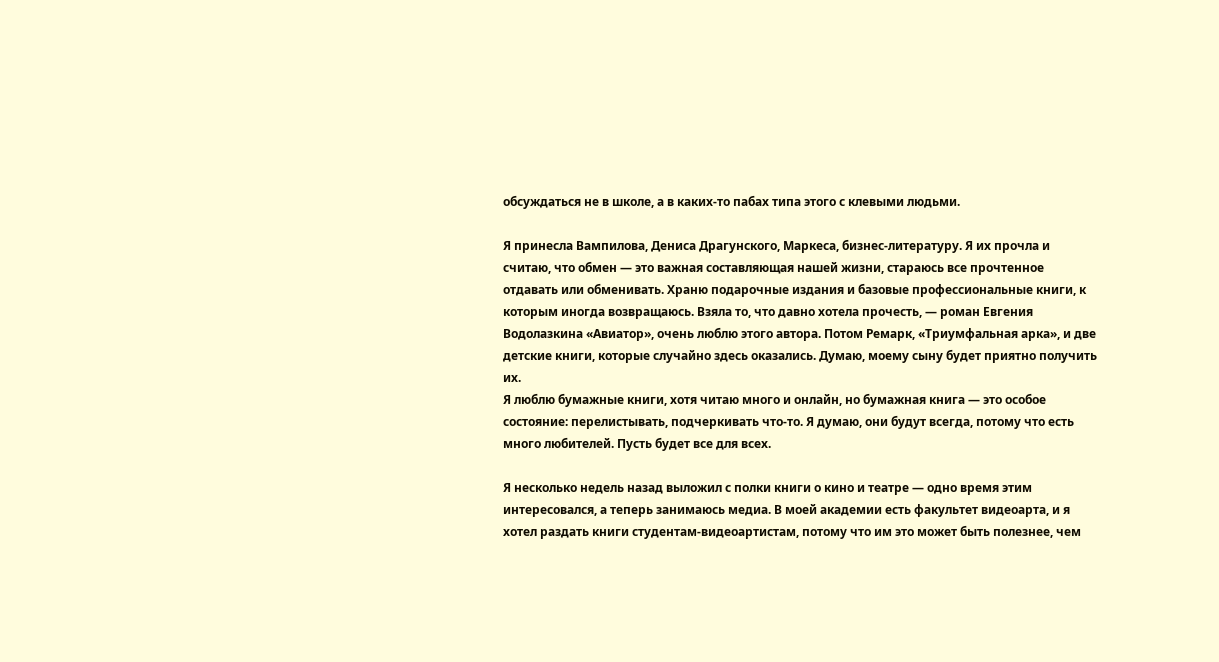обсуждаться не в школе, а в каких-то пабах типа этого с клевыми людьми.

Я принесла Вампилова, Дениса Драгунского, Маркеса, бизнес-литературу. Я их прочла и считаю, что обмен — это важная составляющая нашей жизни, стараюсь все прочтенное отдавать или обменивать. Храню подарочные издания и базовые профессиональные книги, к которым иногда возвращаюсь. Взяла то, что давно хотела прочесть, — роман Евгения Водолазкина «Авиатор», очень люблю этого автора. Потом Ремарк, «Триумфальная арка», и две детские книги, которые случайно здесь оказались. Думаю, моему сыну будет приятно получить их.
Я люблю бумажные книги, хотя читаю много и онлайн, но бумажная книга — это особое состояние: перелистывать, подчеркивать что-то. Я думаю, они будут всегда, потому что есть много любителей. Пусть будет все для всех.

Я несколько недель назад выложил с полки книги о кино и театре — одно время этим интересовался, а теперь занимаюсь медиа. В моей академии есть факультет видеоарта, и я хотел раздать книги студентам-видеоартистам, потому что им это может быть полезнее, чем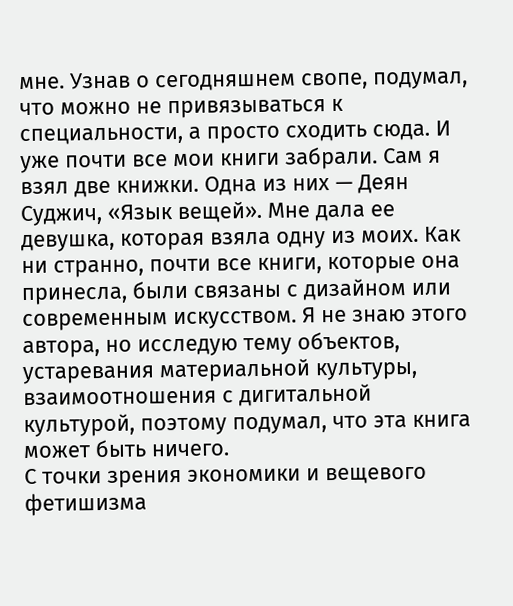мне. Узнав о сегодняшнем свопе, подумал, что можно не привязываться к специальности, а просто сходить сюда. И уже почти все мои книги забрали. Сам я взял две книжки. Одна из них — Деян Суджич, «Язык вещей». Мне дала ее девушка, которая взяла одну из моих. Как ни странно, почти все книги, которые она принесла, были связаны с дизайном или современным искусством. Я не знаю этого автора, но исследую тему объектов, устаревания материальной культуры, взаимоотношения с дигитальной культурой, поэтому подумал, что эта книга может быть ничего.
С точки зрения экономики и вещевого фетишизма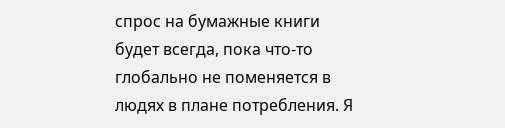спрос на бумажные книги будет всегда, пока что-то глобально не поменяется в людях в плане потребления. Я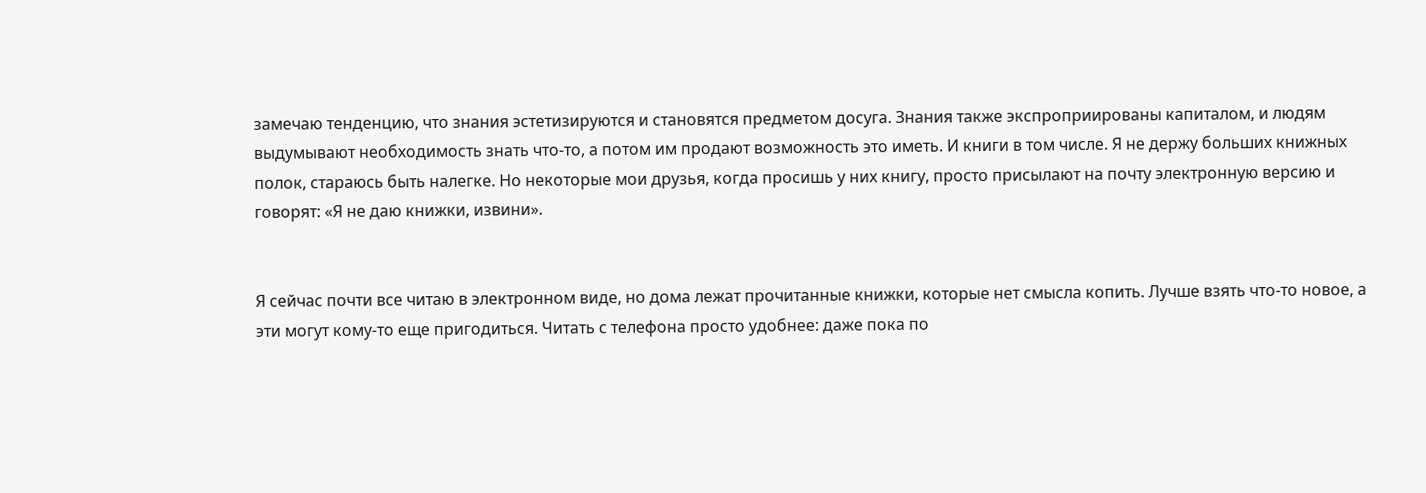замечаю тенденцию, что знания эстетизируются и становятся предметом досуга. Знания также экспроприированы капиталом, и людям выдумывают необходимость знать что-то, а потом им продают возможность это иметь. И книги в том числе. Я не держу больших книжных полок, стараюсь быть налегке. Но некоторые мои друзья, когда просишь у них книгу, просто присылают на почту электронную версию и говорят: «Я не даю книжки, извини».


Я сейчас почти все читаю в электронном виде, но дома лежат прочитанные книжки, которые нет смысла копить. Лучше взять что-то новое, а эти могут кому-то еще пригодиться. Читать с телефона просто удобнее: даже пока по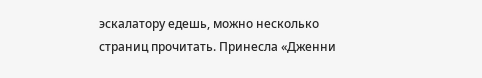эскалатору едешь, можно несколько страниц прочитать. Принесла «Дженни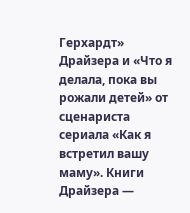Герхардт» Драйзера и «Что я делала, пока вы рожали детей» от сценариста сериала «Как я встретил вашу маму». Книги Драйзера —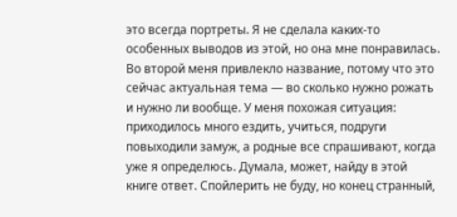это всегда портреты. Я не сделала каких-то особенных выводов из этой, но она мне понравилась. Во второй меня привлекло название, потому что это сейчас актуальная тема — во сколько нужно рожать и нужно ли вообще. У меня похожая ситуация: приходилось много ездить, учиться, подруги повыходили замуж, а родные все спрашивают, когда уже я определюсь. Думала, может, найду в этой книге ответ. Спойлерить не буду, но конец странный,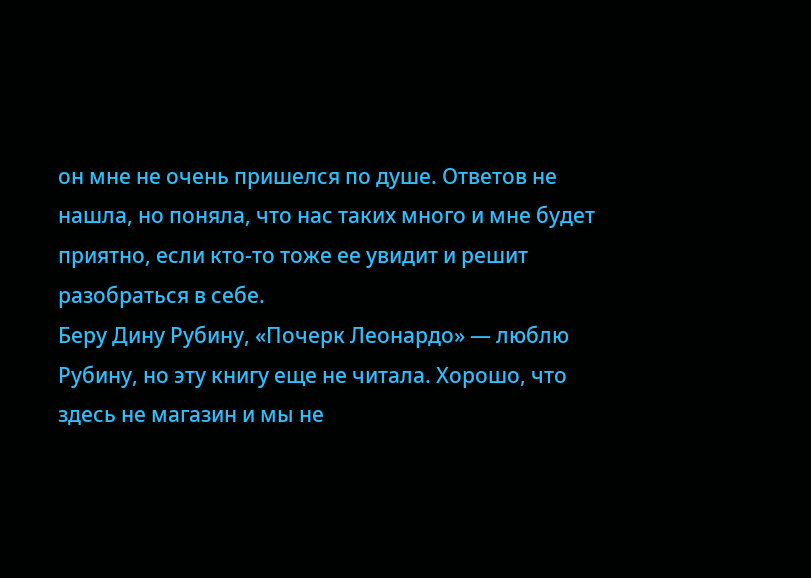он мне не очень пришелся по душе. Ответов не нашла, но поняла, что нас таких много и мне будет приятно, если кто-то тоже ее увидит и решит разобраться в себе.
Беру Дину Рубину, «Почерк Леонардо» — люблю Рубину, но эту книгу еще не читала. Хорошо, что здесь не магазин и мы не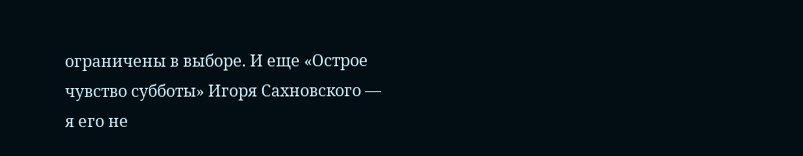ограничены в выборе. И еще «Острое чувство субботы» Игоря Сахновского — я его не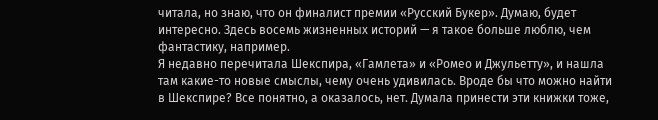читала, но знаю, что он финалист премии «Русский Букер». Думаю, будет интересно. Здесь восемь жизненных историй — я такое больше люблю, чем фантастику, например.
Я недавно перечитала Шекспира, «Гамлета» и «Ромео и Джульетту», и нашла там какие-то новые смыслы, чему очень удивилась. Вроде бы что можно найти в Шекспире? Все понятно, а оказалось, нет. Думала принести эти книжки тоже,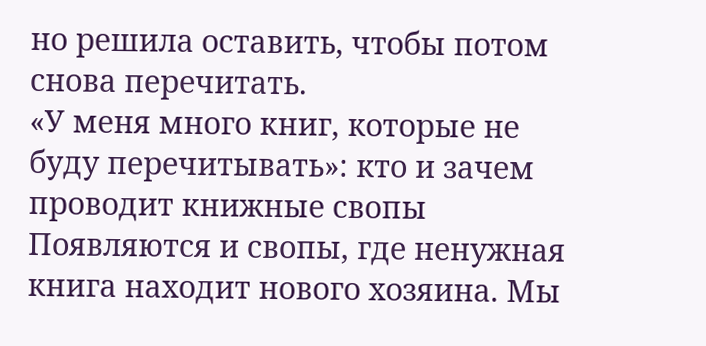но решила оставить, чтобы потом снова перечитать.
«У меня много книг, которые не буду перечитывать»: кто и зачем проводит книжные свопы
Появляются и свопы, где ненужная книга находит нового хозяина. Мы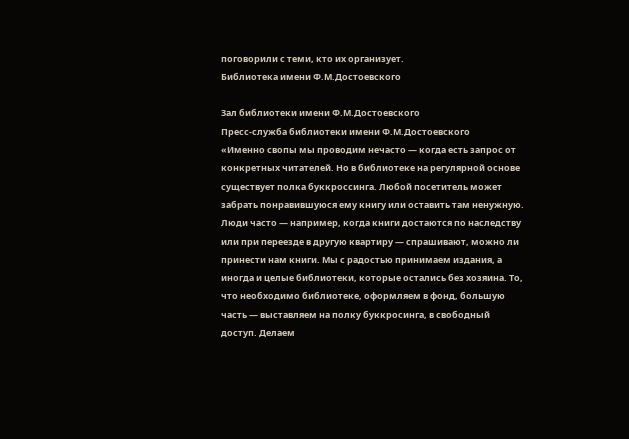поговорили с теми, кто их организует.
Библиотека имени Ф.М.Достоевского

Зал библиотеки имени Ф.М.Достоевского
Пресс-служба библиотеки имени Ф.М.Достоевского
«Именно свопы мы проводим нечасто — когда есть запрос от конкретных читателей. Но в библиотеке на регулярной основе существует полка буккроссинга. Любой посетитель может забрать понравившуюся ему книгу или оставить там ненужную. Люди часто — например, когда книги достаются по наследству или при переезде в другую квартиру — спрашивают, можно ли принести нам книги. Мы с радостью принимаем издания, а иногда и целые библиотеки, которые остались без хозяина. То, что необходимо библиотеке, оформляем в фонд, большую часть — выставляем на полку буккросинга, в свободный доступ. Делаем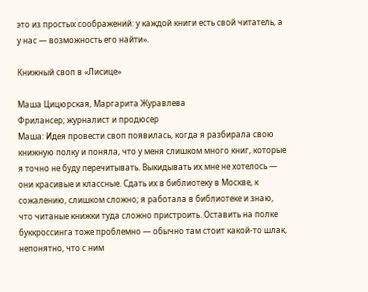это из простых соображений: у каждой книги есть свой читатель, а у нас — возможность его найти».

Книжный своп в «Лисице»

Маша Цицюрская, Маргарита Журавлева
Фрилансер; журналист и продюсер
Маша: Идея провести своп появилась, когда я разбирала свою книжную полку и поняла, что у меня слишком много книг, которые я точно не буду перечитывать. Выкидывать их мне не хотелось — они красивые и классные. Сдать их в библиотеку в Москве, к сожалению, слишком сложно; я работала в библиотеке и знаю, что читаные книжки туда сложно пристроить. Оставить на полке буккроссинга тоже проблемно — обычно там стоит какой-то шлак, непонятно, что с ним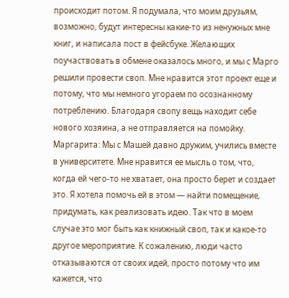происходит потом. Я подумала, что моим друзьям, возможно, будут интересны какие-то из ненужных мне книг, и написала пост в фейсбуке. Желающих поучаствовать в обмене оказалось много, и мы с Марго решили провести своп. Мне нравится этот проект еще и потому, что мы немного угораем по осознанному потреблению. Благодаря свопу вещь находит себе нового хозяина, а не отправляется на помойку.
Маргарита: Мы с Машей давно дружим, учились вместе в университете. Мне нравится ее мысль о том, что, когда ей чего-то не хватает, она просто берет и создает это. Я хотела помочь ей в этом — найти помещение, придумать, как реализовать идею. Так что в моем случае это мог быть как книжный своп, так и какое-то другое мероприятие. К сожалению, люди часто отказываются от своих идей, просто потому что им кажется, что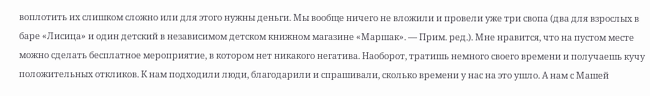воплотить их слишком сложно или для этого нужны деньги. Мы вообще ничего не вложили и провели уже три свопа (два для взрослых в баре «Лисица» и один детский в независимом детском книжном магазине «Маршак». — Прим. ред.). Мне нравится, что на пустом месте можно сделать бесплатное мероприятие, в котором нет никакого негатива. Наоборот, тратишь немного своего времени и получаешь кучу положительных откликов. К нам подходили люди, благодарили и спрашивали, сколько времени у нас на это ушло. А нам с Машей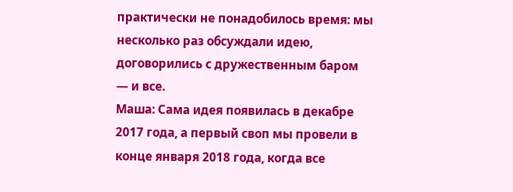практически не понадобилось время: мы несколько раз обсуждали идею, договорились с дружественным баром — и все.
Маша: Сама идея появилась в декабре 2017 года, а первый своп мы провели в конце января 2018 года, когда все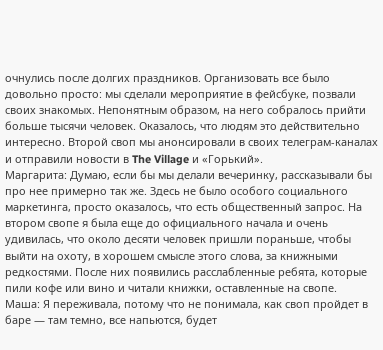очнулись после долгих праздников. Организовать все было довольно просто: мы сделали мероприятие в фейсбуке, позвали своих знакомых. Непонятным образом, на него собралось прийти больше тысячи человек. Оказалось, что людям это действительно интересно. Второй своп мы анонсировали в своих телеграм-каналах и отправили новости в The Village и «Горький».
Маргарита: Думаю, если бы мы делали вечеринку, рассказывали бы про нее примерно так же. Здесь не было особого социального маркетинга, просто оказалось, что есть общественный запрос. На втором свопе я была еще до официального начала и очень удивилась, что около десяти человек пришли пораньше, чтобы выйти на охоту, в хорошем смысле этого слова, за книжными редкостями. После них появились расслабленные ребята, которые пили кофе или вино и читали книжки, оставленные на свопе.
Маша: Я переживала, потому что не понимала, как своп пройдет в баре — там темно, все напьются, будет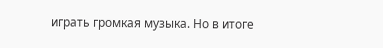играть громкая музыка. Но в итоге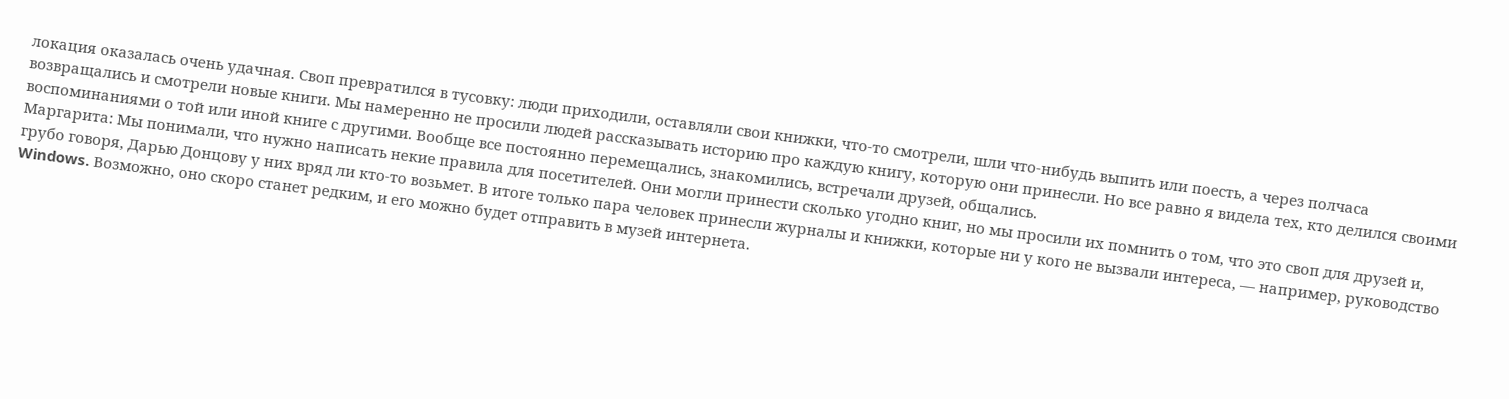локация оказалась очень удачная. Своп превратился в тусовку: люди приходили, оставляли свои книжки, что-то смотрели, шли что-нибудь выпить или поесть, а через полчаса возвращались и смотрели новые книги. Мы намеренно не просили людей рассказывать историю про каждую книгу, которую они принесли. Но все равно я видела тех, кто делился своими воспоминаниями о той или иной книге с другими. Вообще все постоянно перемещались, знакомились, встречали друзей, общались.
Маргарита: Мы понимали, что нужно написать некие правила для посетителей. Они могли принести сколько угодно книг, но мы просили их помнить о том, что это своп для друзей и, грубо говоря, Дарью Донцову у них вряд ли кто-то возьмет. В итоге только пара человек принесли журналы и книжки, которые ни у кого не вызвали интереса, — например, руководство Windows. Возможно, оно скоро станет редким, и его можно будет отправить в музей интернета.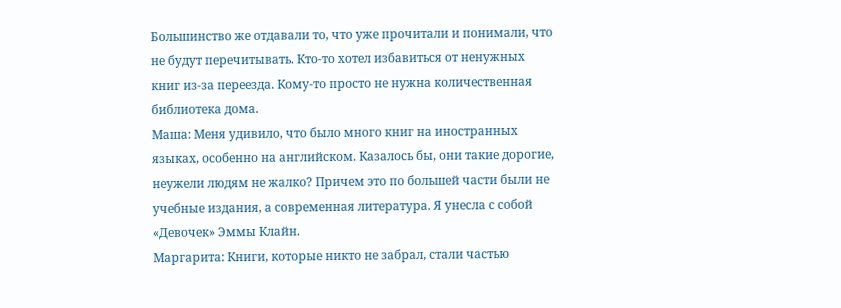Большинство же отдавали то, что уже прочитали и понимали, что не будут перечитывать. Кто-то хотел избавиться от ненужных книг из-за переезда. Кому-то просто не нужна количественная библиотека дома.
Маша: Меня удивило, что было много книг на иностранных языках, особенно на английском. Казалось бы, они такие дорогие, неужели людям не жалко? Причем это по большей части были не учебные издания, а современная литература. Я унесла с собой «Девочек» Эммы Клайн.
Маргарита: Книги, которые никто не забрал, стали частью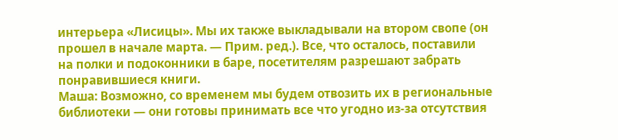интерьера «Лисицы». Мы их также выкладывали на втором свопе (он прошел в начале марта. — Прим. ред.). Все, что осталось, поставили на полки и подоконники в баре, посетителям разрешают забрать понравившиеся книги.
Маша: Возможно, со временем мы будем отвозить их в региональные библиотеки — они готовы принимать все что угодно из-за отсутствия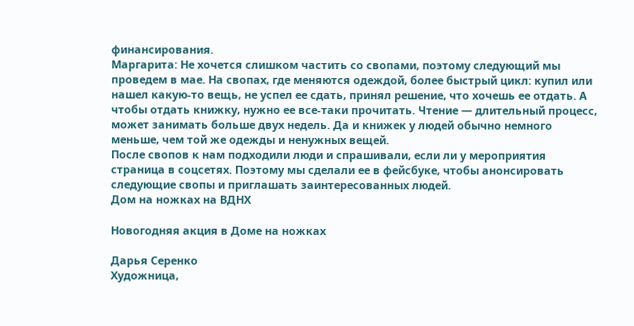финансирования.
Маргарита: Не хочется слишком частить со свопами, поэтому следующий мы проведем в мае. На свопах, где меняются одеждой, более быстрый цикл: купил или нашел какую-то вещь, не успел ее сдать, принял решение, что хочешь ее отдать. А чтобы отдать книжку, нужно ее все-таки прочитать. Чтение — длительный процесс, может занимать больше двух недель. Да и книжек у людей обычно немного меньше, чем той же одежды и ненужных вещей.
После свопов к нам подходили люди и спрашивали, если ли у мероприятия страница в соцсетях. Поэтому мы сделали ее в фейсбуке, чтобы анонсировать следующие свопы и приглашать заинтересованных людей.
Дом на ножках на ВДНХ

Новогодняя акция в Доме на ножках

Дарья Серенко
Художница,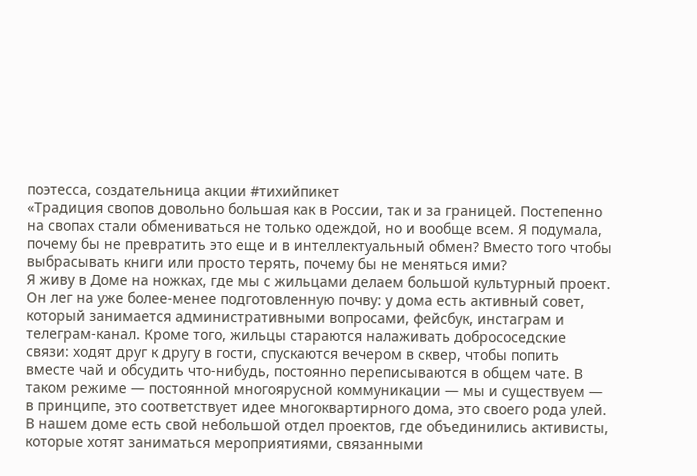поэтесса, создательница акции #тихийпикет
«Традиция свопов довольно большая как в России, так и за границей. Постепенно на свопах стали обмениваться не только одеждой, но и вообще всем. Я подумала, почему бы не превратить это еще и в интеллектуальный обмен? Вместо того чтобы выбрасывать книги или просто терять, почему бы не меняться ими?
Я живу в Доме на ножках, где мы с жильцами делаем большой культурный проект. Он лег на уже более-менее подготовленную почву: у дома есть активный совет, который занимается административными вопросами, фейсбук, инстаграм и телеграм-канал. Кроме того, жильцы стараются налаживать добрососедские связи: ходят друг к другу в гости, спускаются вечером в сквер, чтобы попить вместе чай и обсудить что-нибудь, постоянно переписываются в общем чате. В таком режиме — постоянной многоярусной коммуникации — мы и существуем — в принципе, это соответствует идее многоквартирного дома, это своего рода улей.
В нашем доме есть свой небольшой отдел проектов, где объединились активисты, которые хотят заниматься мероприятиями, связанными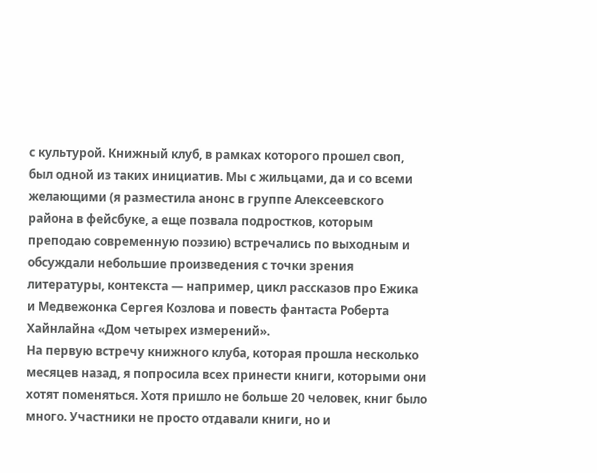с культурой. Книжный клуб, в рамках которого прошел своп, был одной из таких инициатив. Мы с жильцами, да и со всеми желающими (я разместила анонс в группе Алексеевского района в фейсбуке, а еще позвала подростков, которым преподаю современную поэзию) встречались по выходным и обсуждали небольшие произведения с точки зрения литературы, контекста — например, цикл рассказов про Ежика и Медвежонка Сергея Козлова и повесть фантаста Роберта Хайнлайна «Дом четырех измерений».
На первую встречу книжного клуба, которая прошла несколько месяцев назад, я попросила всех принести книги, которыми они хотят поменяться. Хотя пришло не больше 20 человек, книг было много. Участники не просто отдавали книги, но и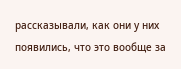рассказывали, как они у них появились, что это вообще за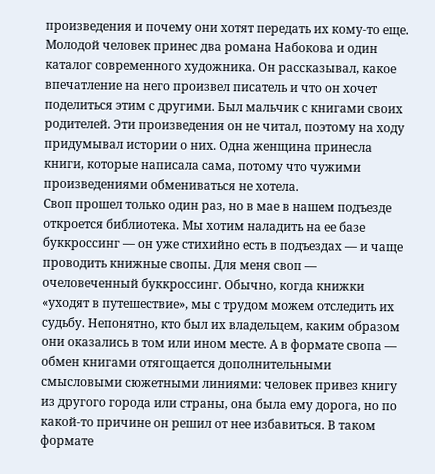произведения и почему они хотят передать их кому-то еще. Молодой человек принес два романа Набокова и один каталог современного художника. Он рассказывал, какое впечатление на него произвел писатель и что он хочет поделиться этим с другими. Был мальчик с книгами своих родителей. Эти произведения он не читал, поэтому на ходу придумывал истории о них. Одна женщина принесла книги, которые написала сама, потому что чужими произведениями обмениваться не хотела.
Своп прошел только один раз, но в мае в нашем подъезде откроется библиотека. Мы хотим наладить на ее базе буккроссинг — он уже стихийно есть в подъездах — и чаще проводить книжные свопы. Для меня своп — очеловеченный буккроссинг. Обычно, когда книжки «уходят в путешествие», мы с трудом можем отследить их судьбу. Непонятно, кто был их владельцем, каким образом они оказались в том или ином месте. А в формате свопа — обмен книгами отягощается дополнительными смысловыми сюжетными линиями: человек привез книгу из другого города или страны, она была ему дорога, но по какой-то причине он решил от нее избавиться. В таком формате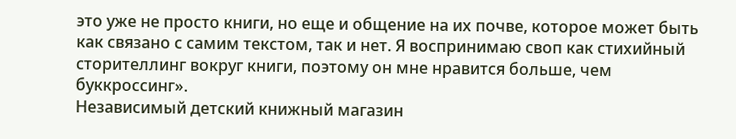это уже не просто книги, но еще и общение на их почве, которое может быть как связано с самим текстом, так и нет. Я воспринимаю своп как стихийный сторителлинг вокруг книги, поэтому он мне нравится больше, чем буккроссинг».
Независимый детский книжный магазин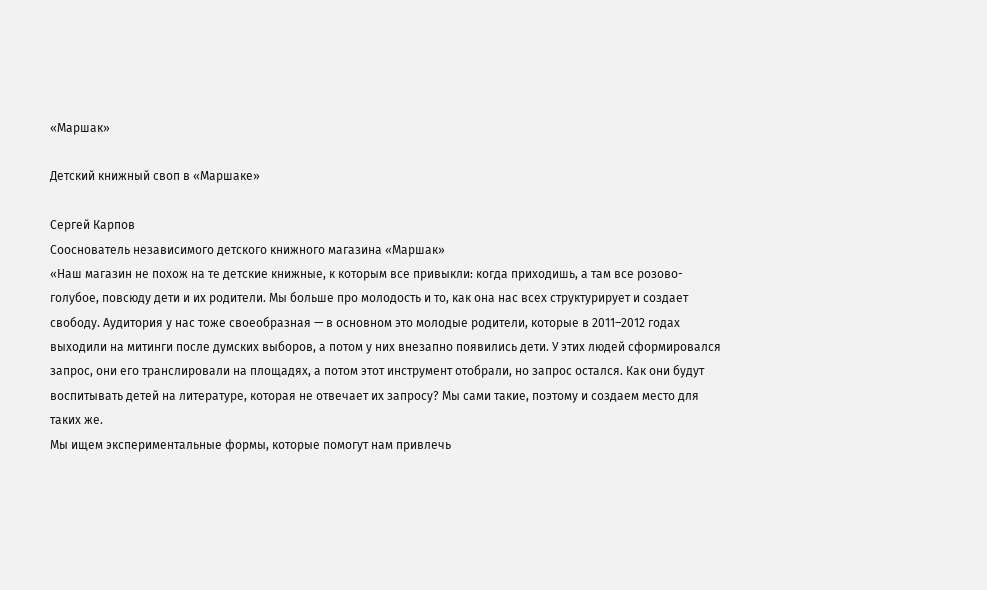«Маршак»

Детский книжный своп в «Маршаке»

Сергей Карпов
Cооснователь независимого детского книжного магазина «Маршак»
«Наш магазин не похож на те детские книжные, к которым все привыкли: когда приходишь, а там все розово-голубое, повсюду дети и их родители. Мы больше про молодость и то, как она нас всех структурирует и создает свободу. Аудитория у нас тоже своеобразная — в основном это молодые родители, которые в 2011–2012 годах выходили на митинги после думских выборов, а потом у них внезапно появились дети. У этих людей сформировался запрос, они его транслировали на площадях, а потом этот инструмент отобрали, но запрос остался. Как они будут воспитывать детей на литературе, которая не отвечает их запросу? Мы сами такие, поэтому и создаем место для таких же.
Мы ищем экспериментальные формы, которые помогут нам привлечь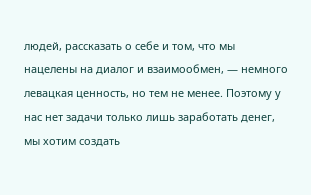людей, рассказать о себе и том, что мы нацелены на диалог и взаимообмен, — немного левацкая ценность, но тем не менее. Поэтому у нас нет задачи только лишь заработать денег, мы хотим создать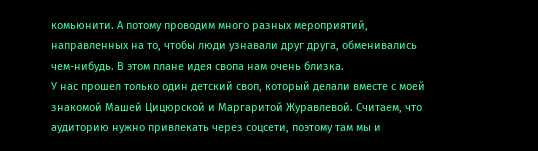комьюнити. А потому проводим много разных мероприятий, направленных на то, чтобы люди узнавали друг друга, обменивались чем-нибудь. В этом плане идея свопа нам очень близка.
У нас прошел только один детский своп, который делали вместе с моей знакомой Машей Цицюрской и Маргаритой Журавлевой. Считаем, что аудиторию нужно привлекать через соцсети, поэтому там мы и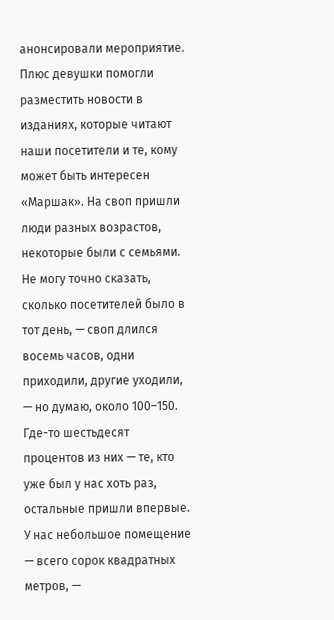анонсировали мероприятие. Плюс девушки помогли разместить новости в изданиях, которые читают наши посетители и те, кому может быть интересен «Маршак». На своп пришли люди разных возрастов, некоторые были с семьями. Не могу точно сказать, сколько посетителей было в тот день, — своп длился восемь часов, одни приходили, другие уходили, — но думаю, около 100–150. Где-то шестьдесят процентов из них — те, кто уже был у нас хоть раз, остальные пришли впервые.
У нас небольшое помещение — всего сорок квадратных метров, —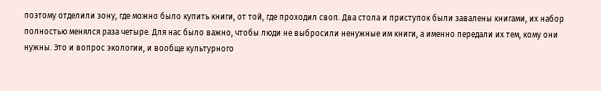поэтому отделили зону, где можно было купить книги, от той, где проходил своп. Два стола и приступок были завалены книгами, их набор полностью менялся раза четыре. Для нас было важно, чтобы люди не выбросили ненужные им книги, а именно передали их тем, кому они нужны. Это и вопрос экологии, и вообще культурного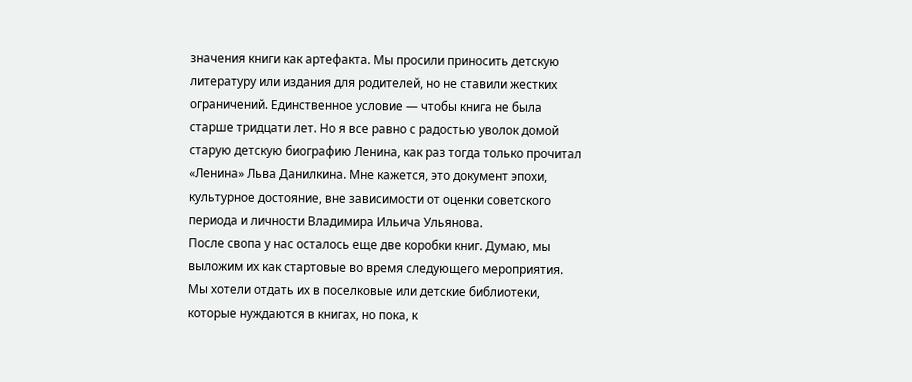значения книги как артефакта. Мы просили приносить детскую литературу или издания для родителей, но не ставили жестких ограничений. Единственное условие — чтобы книга не была старше тридцати лет. Но я все равно с радостью уволок домой старую детскую биографию Ленина, как раз тогда только прочитал «Ленина» Льва Данилкина. Мне кажется, это документ эпохи, культурное достояние, вне зависимости от оценки советского периода и личности Владимира Ильича Ульянова.
После свопа у нас осталось еще две коробки книг. Думаю, мы выложим их как стартовые во время следующего мероприятия. Мы хотели отдать их в поселковые или детские библиотеки, которые нуждаются в книгах, но пока, к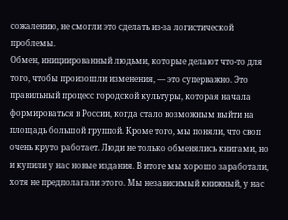сожалению, не смогли это сделать из-за логистической проблемы.
Обмен, инициированный людьми, которые делают что-то для того, чтобы произошли изменения, — это суперважно. Это правильный процесс городской культуры, которая начала формироваться в России, когда стало возможным выйти на площадь большой группой. Кроме того, мы поняли, что своп очень круто работает. Люди не только обменялись книгами, но и купили у нас новые издания. В итоге мы хорошо заработали, хотя не предполагали этого. Мы независимый книжный, у нас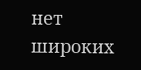нет широких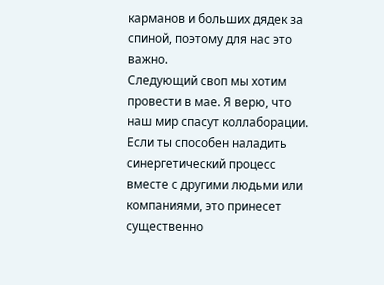карманов и больших дядек за спиной, поэтому для нас это важно.
Следующий своп мы хотим провести в мае. Я верю, что наш мир спасут коллаборации. Если ты способен наладить синергетический процесс вместе с другими людьми или компаниями, это принесет существенно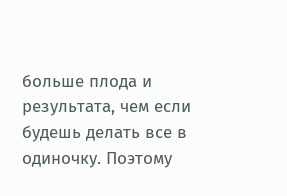больше плода и результата, чем если будешь делать все в одиночку. Поэтому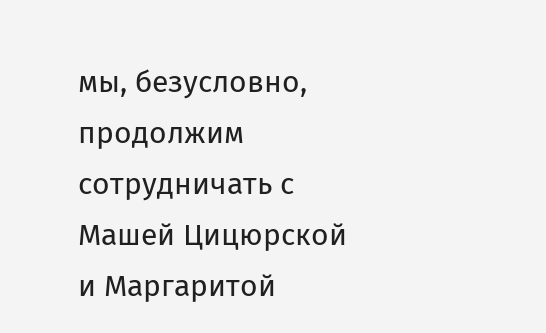мы, безусловно, продолжим сотрудничать с Машей Цицюрской и Маргаритой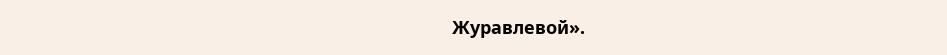Журавлевой».